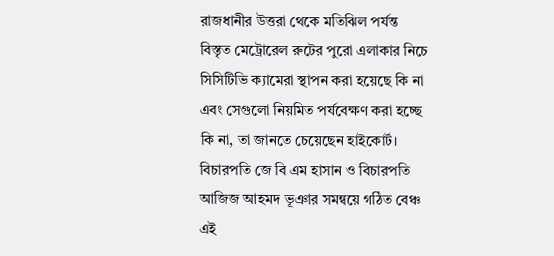রাজধানীর উত্তরা থেকে মতিঝিল পর্যন্ত বিস্তৃত মেট্রোরেল রুটের পুরো এলাকার নিচে সিসিটিভি ক্যামেরা স্থাপন করা হয়েছে কি না এবং সেগুলো নিয়মিত পর্যবেক্ষণ করা হচ্ছে কি না, তা জানতে চেয়েছেন হাইকোর্ট। বিচারপতি জে বি এম হাসান ও বিচারপতি আজিজ আহমদ ভূঞার সমন্বয়ে গঠিত বেঞ্চ এই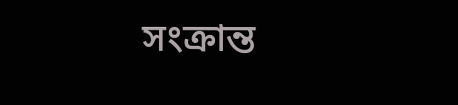সংক্রান্ত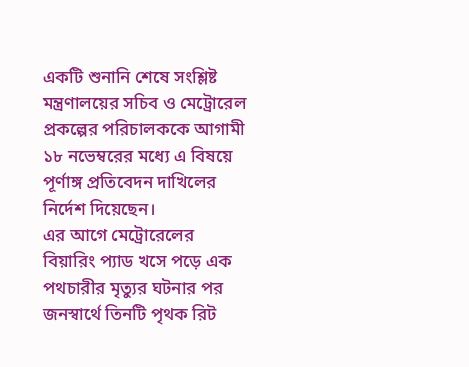একটি শুনানি শেষে সংশ্লিষ্ট মন্ত্রণালয়ের সচিব ও মেট্রোরেল প্রকল্পের পরিচালককে আগামী ১৮ নভেম্বরের মধ্যে এ বিষয়ে পূর্ণাঙ্গ প্রতিবেদন দাখিলের নির্দেশ দিয়েছেন।
এর আগে মেট্রোরেলের বিয়ারিং প্যাড খসে পড়ে এক পথচারীর মৃত্যুর ঘটনার পর জনস্বার্থে তিনটি পৃথক রিট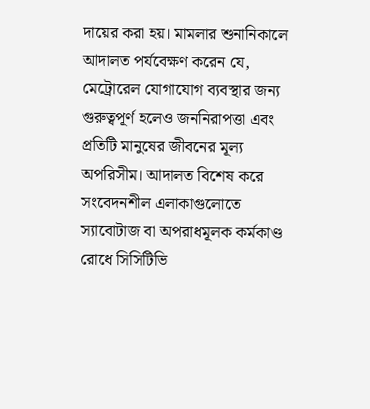দায়ের করা হয়। মামলার শুনানিকালে আদালত পর্যবেক্ষণ করেন যে, মেট্রোরেল যোগাযোগ ব্যবস্থার জন্য গুরুত্বপূর্ণ হলেও জননিরাপত্তা এবং প্রতিটি মানুষের জীবনের মূল্য অপরিসীম। আদালত বিশেষ করে সংবেদনশীল এলাকাগুলোতে স্যাবোটাজ বা অপরাধমূলক কর্মকাণ্ড রোধে সিসিটিভি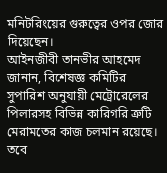মনিটরিংয়ের গুরুত্বের ওপর জোর দিয়েছেন।
আইনজীবী তানভীর আহমেদ জানান, বিশেষজ্ঞ কমিটির সুপারিশ অনুযায়ী মেট্রোরেলের পিলারসহ বিভিন্ন কারিগরি ত্রুটি মেরামতের কাজ চলমান রয়েছে। তবে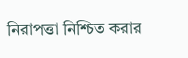নিরাপত্তা নিশ্চিত করার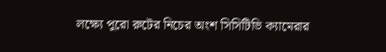লক্ষ্যে পুরো রুটের নিচের অংশ সিসিটিভি ক্যামেরার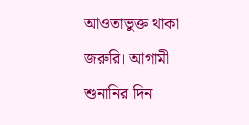আওতাভুক্ত থাকা জরুরি। আগামী শুনানির দিন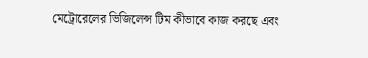মেট্রোরেলের ভিজিলেন্স টিম কীভাবে কাজ করছে এবং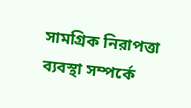সামগ্রিক নিরাপত্তা ব্যবস্থা সম্পর্কে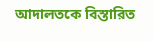আদালতকে বিস্তারিত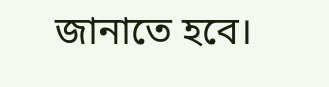জানাতে হবে।